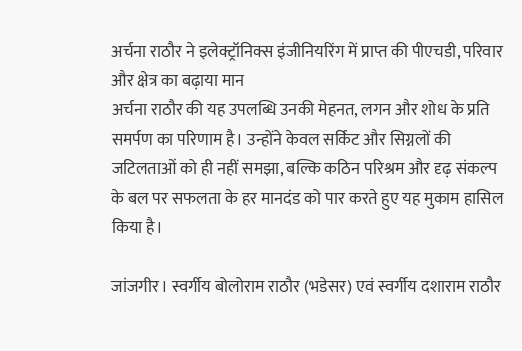अर्चना राठौर ने इलेक्ट्रॉनिक्स इंजीनियरिंग में प्राप्त की पीएचडी, परिवार और क्षेत्र का बढ़ाया मान
अर्चना राठौर की यह उपलब्धि उनकी मेहनत, लगन और शोध के प्रति समर्पण का परिणाम है। उन्होंने केवल सर्किट और सिग्नलों की जटिलताओं को ही नहीं समझा, बल्कि कठिन परिश्रम और दृढ़ संकल्प के बल पर सफलता के हर मानदंड को पार करते हुए यह मुकाम हासिल किया है।

जांजगीर। स्वर्गीय बोलोराम राठौर (भडेसर) एवं स्वर्गीय दशाराम राठौर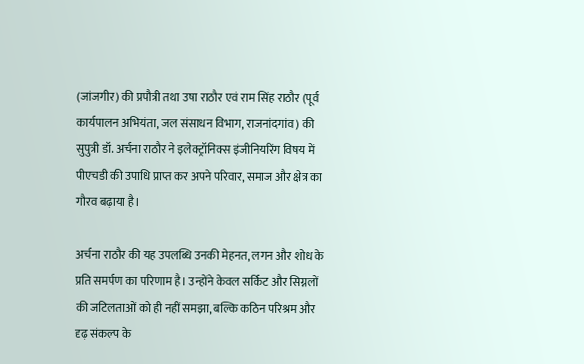(जांजगीर) की प्रपौत्री तथा उषा राठौर एवं राम सिंह राठौर (पूर्व कार्यपालन अभियंता, जल संसाधन विभाग, राजनांदगांव) की सुपुत्री डॉ. अर्चना राठौर ने इलेक्ट्रॉनिक्स इंजीनियरिंग विषय में पीएचडी की उपाधि प्राप्त कर अपने परिवार, समाज और क्षेत्र का गौरव बढ़ाया है।

अर्चना राठौर की यह उपलब्धि उनकी मेहनत, लगन और शोध के प्रति समर्पण का परिणाम है। उन्होंने केवल सर्किट और सिग्नलों की जटिलताओं को ही नहीं समझा, बल्कि कठिन परिश्रम और दृढ़ संकल्प के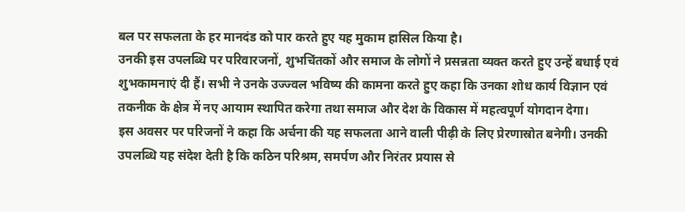बल पर सफलता के हर मानदंड को पार करते हुए यह मुकाम हासिल किया है।
उनकी इस उपलब्धि पर परिवारजनों, शुभचिंतकों और समाज के लोगों ने प्रसन्नता व्यक्त करते हुए उन्हें बधाई एवं शुभकामनाएं दी हैं। सभी ने उनके उज्ज्वल भविष्य की कामना करते हुए कहा कि उनका शोध कार्य विज्ञान एवं तकनीक के क्षेत्र में नए आयाम स्थापित करेगा तथा समाज और देश के विकास में महत्वपूर्ण योगदान देगा।
इस अवसर पर परिजनों ने कहा कि अर्चना की यह सफलता आने वाली पीढ़ी के लिए प्रेरणास्रोत बनेगी। उनकी उपलब्धि यह संदेश देती है कि कठिन परिश्रम, समर्पण और निरंतर प्रयास से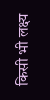किसी भी लक्ष्य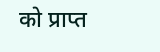को प्राप्त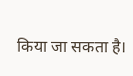किया जा सकता है।